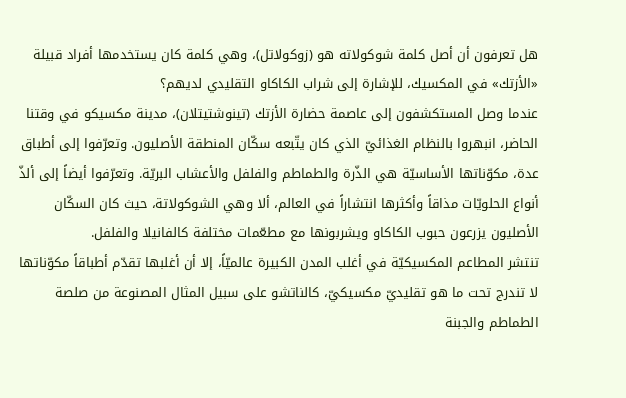هل تعرفون أن أصل كلمة شوكولاته هو (زوكولاتل)، وهي كلمة كان يستخدمها أفراد قبيلة «الأزتك» في المكسيك، للإشارة إلى شراب الكاكاو التقليدي لديهم؟
عندما وصل المستكشفون إلى عاصمة حضارة الأزتك (تينوشتيتلان)، مدينة مكسيكو في وقتنا الحاضر، انبهروا بالنظام الغذائيّ الذي كان يتّبعه سكّان المنطقة الأصليون. وتعرّفوا إلى أطباق عدة، مكوّناتها الأساسيّة هي الذّرة والطماطم والفلفل والأعشاب البريّة. وتعرّفوا أيضاً إلى ألذّ أنواع الحلويّات مذاقاً وأكثرها انتشاراً في العالم، ألا وهي الشوكولاتة، حيث كان السكّان الأصليون يزرعون حبوب الكاكاو ويشربونها مع مطعّمات مختلفة كالفانيلا والفلفل.
تنتشر المطاعم المكسيكيّة في أغلب المدن الكبيرة عالميّاً، إلا أن أغلبها تقدّم أطباقاً مكوّناتها لا تندرج تحت ما هو تقليديّ مكسيكيّ، كالناتشو على سبيل المثال المصنوعة من صلصة الطماطم والجبنة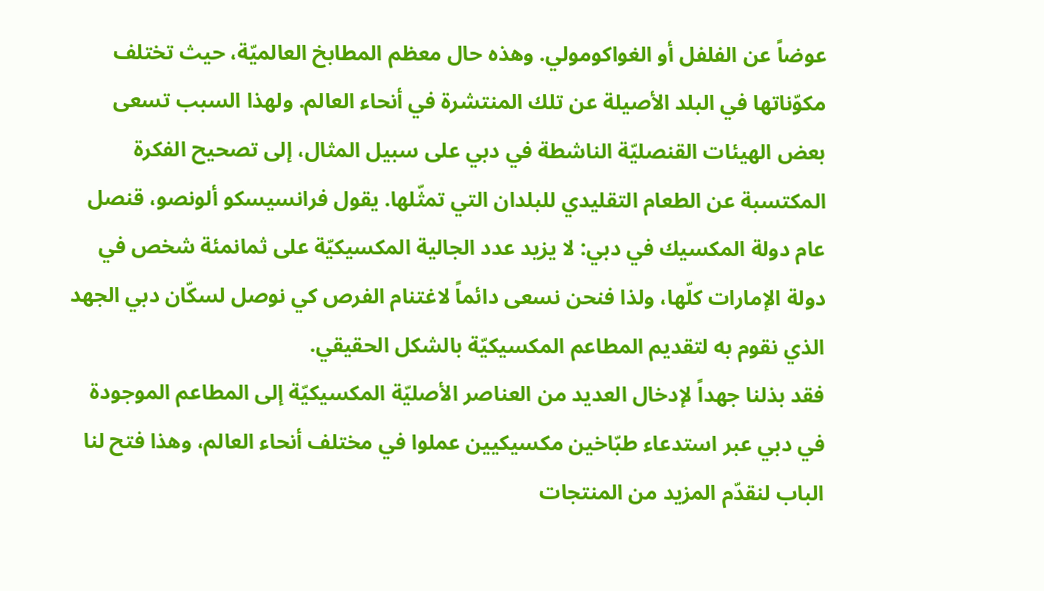عوضاً عن الفلفل أو الغواكومولي. وهذه حال معظم المطابخ العالميّة، حيث تختلف مكوّناتها في البلد الأصيلة عن تلك المنتشرة في أنحاء العالم. ولهذا السبب تسعى بعض الهيئات القنصليّة الناشطة في دبي على سبيل المثال، إلى تصحيح الفكرة المكتسبة عن الطعام التقليدي للبلدان التي تمثّلها. يقول فرانسيسكو ألونصو، قنصل عام دولة المكسيك في دبي: لا يزيد عدد الجالية المكسيكيّة على ثمانمئة شخص في دولة الإمارات كلّها، ولذا فنحن نسعى دائماً لاغتنام الفرص كي نوصل لسكّان دبي الجهد الذي نقوم به لتقديم المطاعم المكسيكيّة بالشكل الحقيقي.
فقد بذلنا جهداً لإدخال العديد من العناصر الأصليّة المكسيكيّة إلى المطاعم الموجودة في دبي عبر استدعاء طبّاخين مكسيكيين عملوا في مختلف أنحاء العالم، وهذا فتح لنا الباب لنقدّم المزيد من المنتجات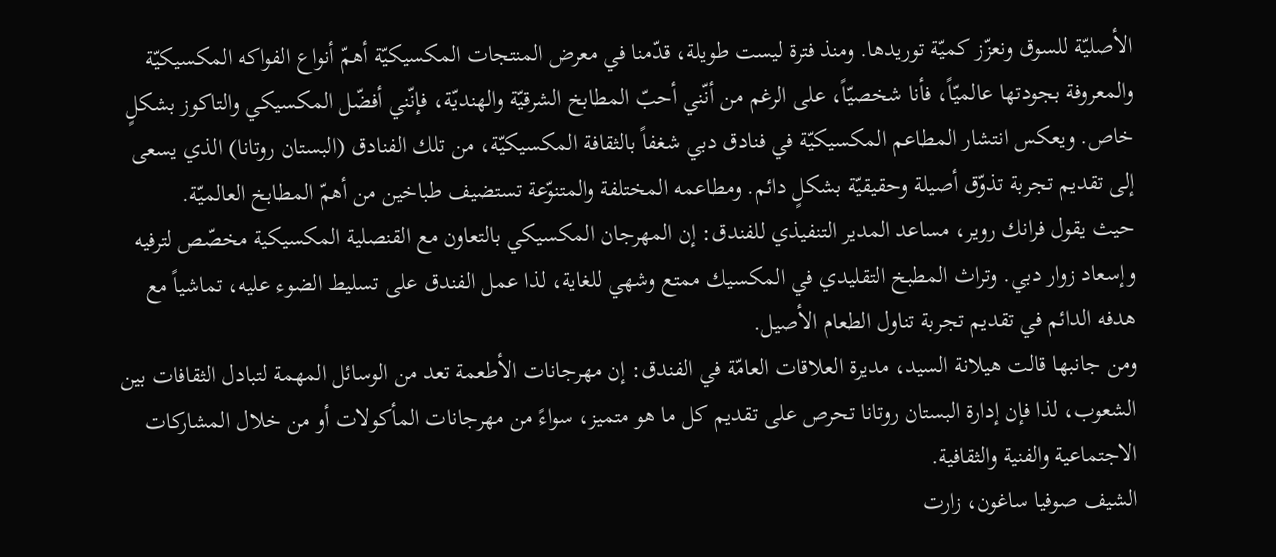الأصليّة للسوق ونعزّز كميّة توريدها. ومنذ فترة ليست طويلة، قدّمنا في معرض المنتجات المكسيكيّة أهمّ أنواع الفواكه المكسيكيّة والمعروفة بجودتها عالميّاً، فأنا شخصيّاً، على الرغم من أنّني أحبّ المطابخ الشرقيّة والهنديّة، فإنّني أفضّل المكسيكي والتاكوز بشكلٍ خاص. ويعكس انتشار المطاعم المكسيكيّة في فنادق دبي شغفاً بالثقافة المكسيكيّة، من تلك الفنادق (البستان روتانا) الذي يسعى إلى تقديم تجربة تذوّق أصيلة وحقيقيّة بشكلٍ دائم. ومطاعمه المختلفة والمتنوّعة تستضيف طباخين من أهمّ المطابخ العالميّة.
حيث يقول فرانك روير، مساعد المدير التنفيذي للفندق: إن المهرجان المكسيكي بالتعاون مع القنصلية المكسيكية مخصّص لترفيه وإسعاد زوار دبي. وتراث المطبخ التقليدي في المكسيك ممتع وشهي للغاية، لذا عمل الفندق على تسليط الضوء عليه، تماشياً مع هدفه الدائم في تقديم تجربة تناول الطعام الأصيل.
ومن جانبها قالت هيلانة السيد، مديرة العلاقات العامّة في الفندق: إن مهرجانات الأطعمة تعد من الوسائل المهمة لتبادل الثقافات بين الشعوب، لذا فإن إدارة البستان روتانا تحرص على تقديم كل ما هو متميز، سواءً من مهرجانات المأكولات أو من خلال المشاركات الاجتماعية والفنية والثقافية.
الشيف صوفيا ساغون، زارت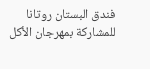فندق البستان روتانا للمشاركة بمهرجان الأكل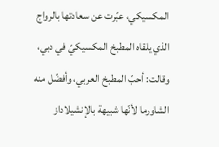المكسيكي، عبّرت عن سعادتها بالرواج الذي يلقاه المطبخ المكسيكيّ في دبي، وقالت: أحبّ المطبخ العربي، وأفضّل منه الشاورما لأنّها شبيهة بالإنشيلاداز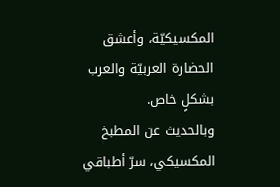المكسيكيّة، وأعشق الحضارة العربيّة والعرب بشكلٍ خاص.
وبالحديث عن المطبخ المكسيكي، سرّ أطباقي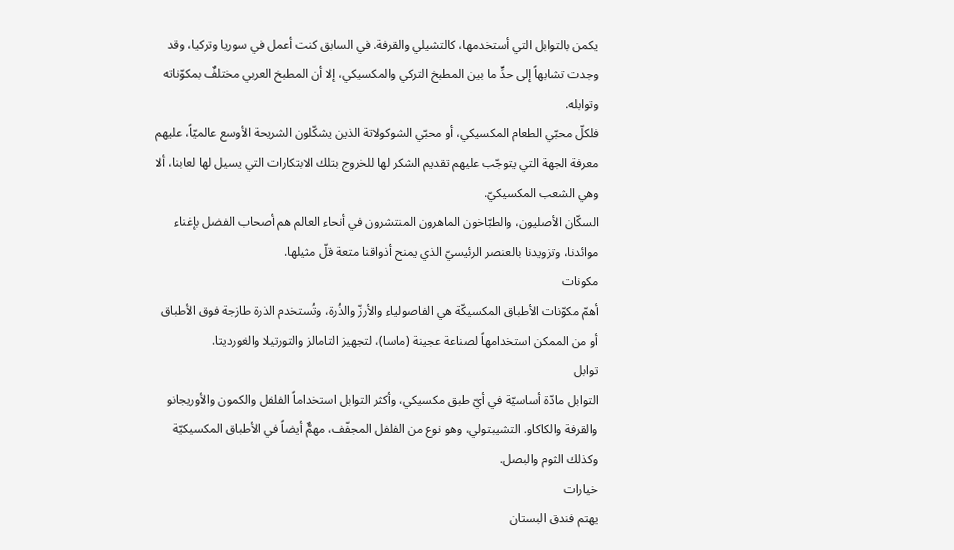يكمن بالتوابل التي أستخدمها، كالتشيلي والقرفة. في السابق كنت أعمل في سوريا وتركيا، وقد وجدت تشابهاً إلى حدٍّ ما بين المطبخ التركي والمكسيكي، إلا أن المطبخ العربي مختلفٌ بمكوّناته وتوابله.
فلكلّ محبّي الطعام المكسيكي، أو محبّي الشوكولاتة الذين يشكّلون الشريحة الأوسع عالميّاً، عليهم معرفة الجهة التي يتوجّب عليهم تقديم الشكر لها للخروج بتلك الابتكارات التي يسيل لها لعابنا، ألا وهي الشعب المكسيكيّ.
السكّان الأصليون، والطبّاخون الماهرون المنتشرون في أنحاء العالم هم أصحاب الفضل بإغناء موائدنا، وتزويدنا بالعنصر الرئيسيّ الذي يمنح أذواقنا متعة قلّ مثيلها.
مكونات
أهمّ مكوّنات الأطباق المكسيكّة هي الفاصولياء والأرزّ والذُرة، وتُستخدم الذرة طازجة فوق الأطباق أو من الممكن استخدامهاً لصناعة عجينة (ماسا)، لتجهيز التامالز والتورتيلا والغورديتا.
توابل
التوابل مادّة أساسيّة في أيّ طبق مكسيكي، وأكثر التوابل استخداماً الفلفل والكمون والأوريجانو والقرفة والكاكاو. التشيبتولي، وهو نوع من الفلفل المجفّف، مهمٌّ أيضاً في الأطباق المكسيكيّة وكذلك الثوم والبصل.
خيارات
يهتم فندق البستان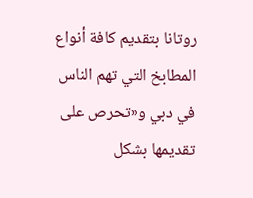روتانا بتقديم كافة أنواع المطابخ التي تهم الناس في دبي و«تحرص على تقديمها بشكل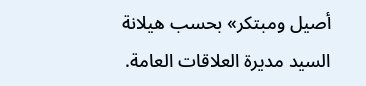أصيل ومبتكر» بحسب هيلانة السيد مديرة العلاقات العامة.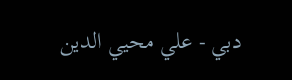دبي - علي محيي الدين